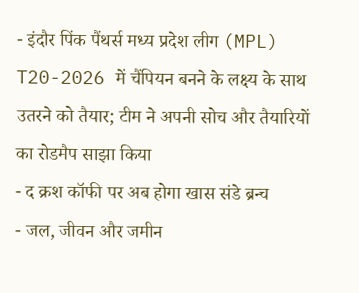- इंदौर पिंक पैंथर्स मध्य प्रदेश लीग (MPL) T20-2026 में चैंपियन बनने के लक्ष्य के साथ उतरने को तैयार; टीम ने अपनी सोच और तैयारियों का रोडमैप साझा किया
- द क्रश कॉफी पर अब होगा खास संडे ब्रन्च
- जल, जीवन और जमीन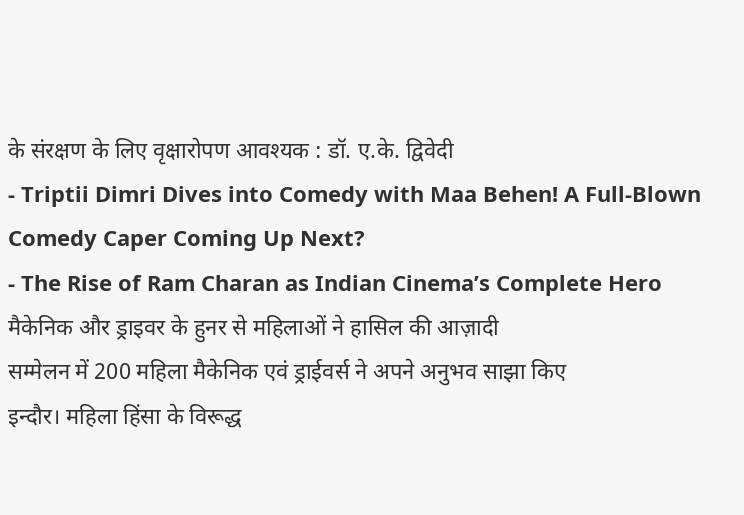के संरक्षण के लिए वृक्षारोपण आवश्यक : डॉ. ए.के. द्विवेदी
- Triptii Dimri Dives into Comedy with Maa Behen! A Full-Blown Comedy Caper Coming Up Next?
- The Rise of Ram Charan as Indian Cinema’s Complete Hero
मैकेनिक और ड्राइवर के हुनर से महिलाओं ने हासिल की आज़ादी
सम्मेलन में 200 महिला मैकेनिक एवं ड्राईवर्स ने अपने अनुभव साझा किए
इन्दौर। महिला हिंसा के विरूद्ध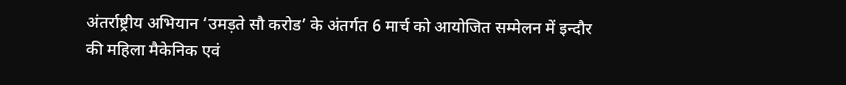अंतर्राष्ट्रीय अभियान ‘उमड़ते सौ करोड’ के अंतर्गत 6 मार्च को आयोजित सम्मेलन में इन्दौर की महिला मैकेनिक एवं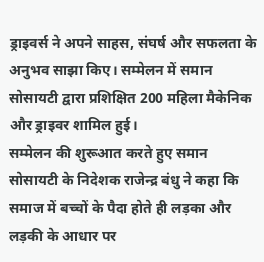ड्राइवर्स ने अपने साहस, संघर्ष और सफलता के अनुभव साझा किए। सम्मेलन में समान सोसायटी द्वारा प्रशिक्षित 200 महिला मैकेनिक और ड्राइवर शामिल हुई।
सम्मेलन की शुरूआत करते हुए समान सोसायटी के निदेशक राजेन्द्र बंधु ने कहा कि समाज में बच्चों के पैदा होते ही लड़का और लड़की के आधार पर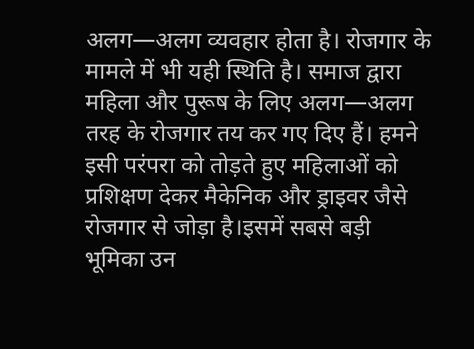अलग—अलग व्यवहार होता है। रोजगार के मामले में भी यही स्थिति है। समाज द्वारा महिला और पुरूष के लिए अलग—अलग तरह के रोजगार तय कर गए दिए हैं। हमने इसी परंपरा को तोड़ते हुए महिलाओं को प्रशिक्षण देकर मैकेनिक और ड्राइवर जैसे रोजगार से जोड़ा है।इसमें सबसे बड़ी भूमिका उन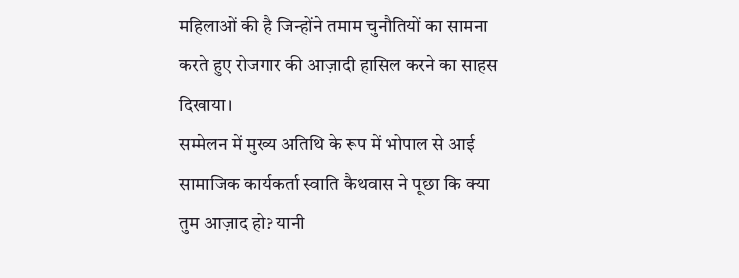महिलाओं की है जिन्होंने तमाम चुनौतियों का सामना करते हुए रोजगार की आज़ादी हासिल करने का साहस दिखाया।
सम्मेलन में मुख्य अतिथि के रूप में भोपाल से आई सामाजिक कार्यकर्ता स्वाति कैथवास ने पूछा कि क्या तुम आज़ाद हो? यानी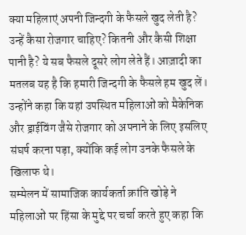क्या महिलाएं अपनी जिन्दगी के फैसले खुद लेती है? उन्हें कैसा रोजगार चाहिए? कितनी और कैसी शिक्षा पानी है? ये सब फैसले दूसरे लोग लेते हैं। आज़ादी का मतलब यह है कि हमारी जिन्दगी के फैसले हम खुद लें। उन्होंने कहा कि यहां उपस्थित महिलाओं को मैकेनिक और ड्राईविंग जैसे रोजगार को अपनाने के लिए इसलिए संघर्ष करना पड़ा, क्योंकि कई लोग उनके फैसले के खिलाफ थे।
सम्मेलन में सामाजिक कार्यकर्ता क्रांति खोड़े ने महिलाओं पर हिंसा के मुद्दे पर चर्चा करते हुए कहा कि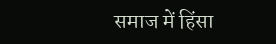समाज में हिंसा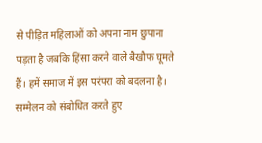से पीड़ित महिलाओं को अपना नाम छुपाना पड़ता है जबकि हिंसा करने वाले बैखौफ घूमते हैं। हमें समाज में इस परंपरा को बदलना है। सम्मेलन को संबोधित करते हुए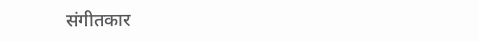संगीतकार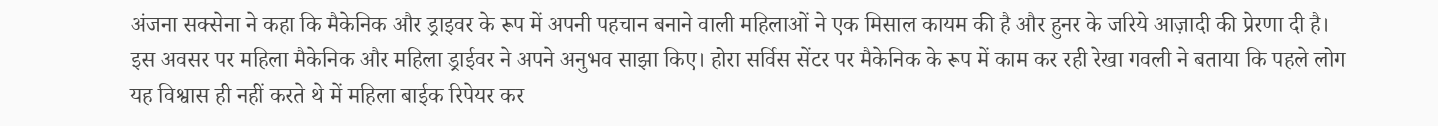अंजना सक्सेना ने कहा कि मैकेनिक और ड्राइवर के रूप में अपनी पहचान बनाने वाली महिलाओं ने एक मिसाल कायम की है और हुनर के जरिये आज़ादी की प्रेरणा दी है।
इस अवसर पर महिला मैकेनिक और महिला ड्राईवर ने अपने अनुभव साझा किए। होरा सर्विस सेंटर पर मैकेनिक के रूप में काम कर रही रेखा गवली ने बताया कि पहले लोग यह विश्वास ही नहीं करते थे में महिला बाईक रिपेयर कर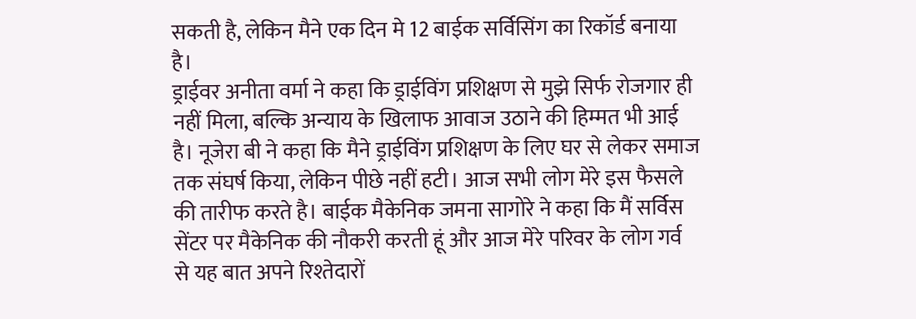सकती है, लेकिन मैने एक दिन मे 12 बाईक सर्विसिंग का रिकॉर्ड बनाया है।
ड्राईवर अनीता वर्मा ने कहा कि ड्राईविंग प्रशिक्षण से मुझे सिर्फ रोजगार ही नहीं मिला, बल्कि अन्याय के खिलाफ आवाज उठाने की हिम्मत भी आई है। नूजेरा बी ने कहा कि मैने ड्राईविंग प्रशिक्षण के लिए घर से लेकर समाज तक संघर्ष किया, लेकिन पीछे नहीं हटी। आज सभी लोग मेरे इस फैसले की तारीफ करते है। बाईक मैकेनिक जमना सागोरे ने कहा कि मैं सर्विस सेंटर पर मैकेनिक की नौकरी करती हूं और आज मेरे परिवर के लोग गर्व से यह बात अपने रिश्तेदारों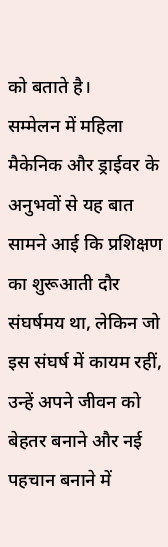को बताते है।
सम्मेलन में महिला मैकेनिक और ड्राईवर के अनुभवों से यह बात सामने आई कि प्रशिक्षण का शुरूआती दौर संघर्षमय था, लेकिन जो इस संघर्ष में कायम रहीं, उन्हें अपने जीवन को बेहतर बनाने और नई पहचान बनाने में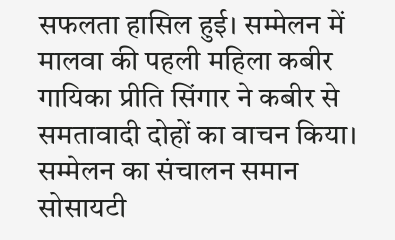सफलता हासिल हुई। सम्मेलन में मालवा की पहली महिला कबीर गायिका प्रीति सिंगार ने कबीर से समतावादी दोहों का वाचन किया। सम्मेलन का संचालन समान सोसायटी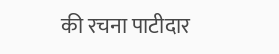की रचना पाटीदार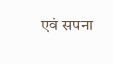एवं सपना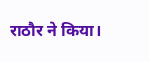राठौर ने किया।